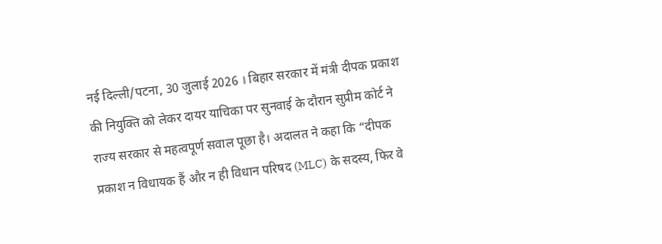नई दिल्ली/पटना, 30 जुलाई 2026 । बिहार सरकार में मंत्री दीपक प्रकाश की नियुक्ति को लेकर दायर याचिका पर सुनवाई के दौरान सुप्रीम कोर्ट ने राज्य सरकार से महत्वपूर्ण सवाल पूछा है। अदालत ने कहा कि “दीपक प्रकाश न विधायक हैं और न ही विधान परिषद (MLC) के सदस्य, फिर वे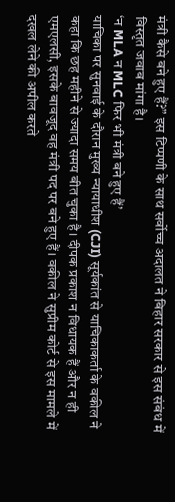मंत्री कैसे बने हुए हैं?” इस टिप्पणी के साथ सर्वोच्च अदालत ने बिहार सरकार से इस संबंध में विस्तृत जवाब मांगा है।
‘न MLA न MLC फिर भी मंत्री बने हुए हैं’
याचिका पर सुनवाई के दौरान मुख्य न्यायाधीश (CJI) सूर्यकांत से याचिकाकर्ता के वकील ने कहा कि छह महीने से ज्यादा समय बीत चुका है। दीपक प्रकाश न विधायक हैं और न ही एमएलसी, इसके बावजूद वह मंत्री पद पर बने हुए हैं। वकील ने सुप्रीम कोर्ट से इस मामले में दखल लेने की अपील करते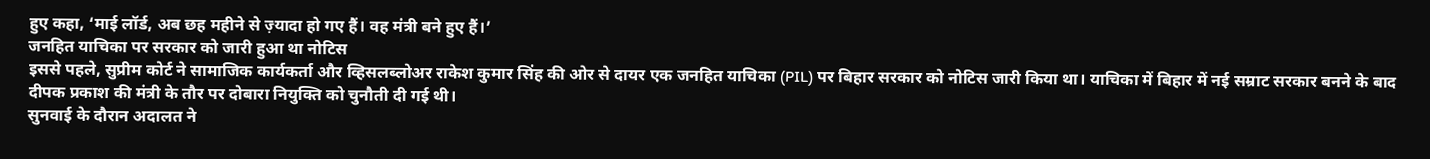हुए कहा, ‘माई लॉर्ड, अब छह महीने से ज़्यादा हो गए हैं। वह मंत्री बने हुए हैं।’
जनहित याचिका पर सरकार को जारी हुआ था नोटिस
इससे पहले, सुप्रीम कोर्ट ने सामाजिक कार्यकर्ता और व्हिसलब्लोअर राकेश कुमार सिंह की ओर से दायर एक जनहित याचिका (PIL) पर बिहार सरकार को नोटिस जारी किया था। याचिका में बिहार में नई सम्राट सरकार बनने के बाद दीपक प्रकाश की मंत्री के तौर पर दोबारा नियुक्ति को चुनौती दी गई थी।
सुनवाई के दौरान अदालत ने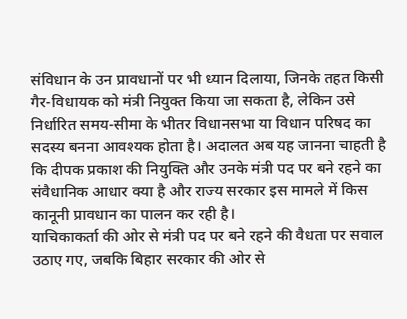संविधान के उन प्रावधानों पर भी ध्यान दिलाया, जिनके तहत किसी गैर-विधायक को मंत्री नियुक्त किया जा सकता है, लेकिन उसे निर्धारित समय-सीमा के भीतर विधानसभा या विधान परिषद का सदस्य बनना आवश्यक होता है। अदालत अब यह जानना चाहती है कि दीपक प्रकाश की नियुक्ति और उनके मंत्री पद पर बने रहने का संवैधानिक आधार क्या है और राज्य सरकार इस मामले में किस कानूनी प्रावधान का पालन कर रही है।
याचिकाकर्ता की ओर से मंत्री पद पर बने रहने की वैधता पर सवाल उठाए गए, जबकि बिहार सरकार की ओर से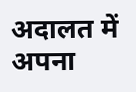अदालत में अपना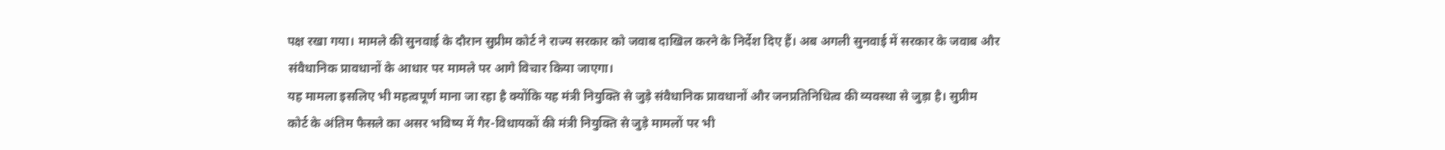पक्ष रखा गया। मामले की सुनवाई के दौरान सुप्रीम कोर्ट ने राज्य सरकार को जवाब दाखिल करने के निर्देश दिए हैं। अब अगली सुनवाई में सरकार के जवाब और संवैधानिक प्रावधानों के आधार पर मामले पर आगे विचार किया जाएगा।
यह मामला इसलिए भी महत्वपूर्ण माना जा रहा है क्योंकि यह मंत्री नियुक्ति से जुड़े संवैधानिक प्रावधानों और जनप्रतिनिधित्व की व्यवस्था से जुड़ा है। सुप्रीम कोर्ट के अंतिम फैसले का असर भविष्य में गैर-विधायकों की मंत्री नियुक्ति से जुड़े मामलों पर भी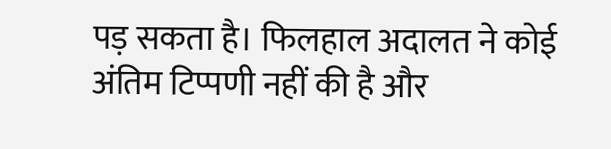पड़ सकता है। फिलहाल अदालत ने कोई अंतिम टिप्पणी नहीं की है और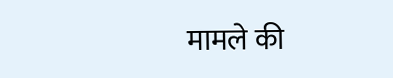मामले की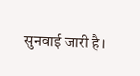सुनवाई जारी है।